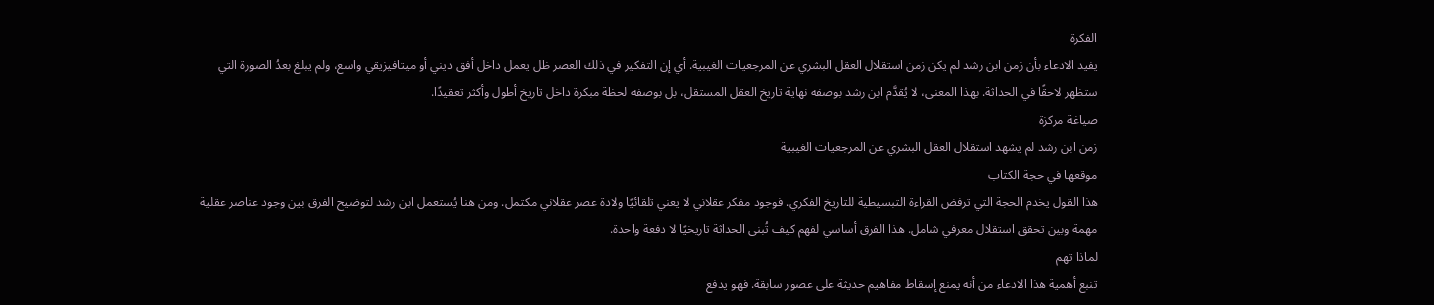الفكرة
يفيد الادعاء بأن زمن ابن رشد لم يكن زمن استقلال العقل البشري عن المرجعيات الغيبية. أي إن التفكير في ذلك العصر ظل يعمل داخل أفق ديني أو ميتافيزيقي واسع، ولم يبلغ بعدُ الصورة التي ستظهر لاحقًا في الحداثة. بهذا المعنى، لا يُقدَّم ابن رشد بوصفه نهاية تاريخ العقل المستقل، بل بوصفه لحظة مبكرة داخل تاريخ أطول وأكثر تعقيدًا.
صياغة مركزة
زمن ابن رشد لم يشهد استقلال العقل البشري عن المرجعيات الغيبية
موقعها في حجة الكتاب
هذا القول يخدم الحجة التي ترفض القراءة التبسيطية للتاريخ الفكري. فوجود مفكر عقلاني لا يعني تلقائيًا ولادة عصر عقلاني مكتمل. ومن هنا يُستعمل ابن رشد لتوضيح الفرق بين وجود عناصر عقلية مهمة وبين تحقق استقلال معرفي شامل. هذا الفرق أساسي لفهم كيف تُبنى الحداثة تاريخيًا لا دفعة واحدة.
لماذا تهم
تنبع أهمية هذا الادعاء من أنه يمنع إسقاط مفاهيم حديثة على عصور سابقة. فهو يدفع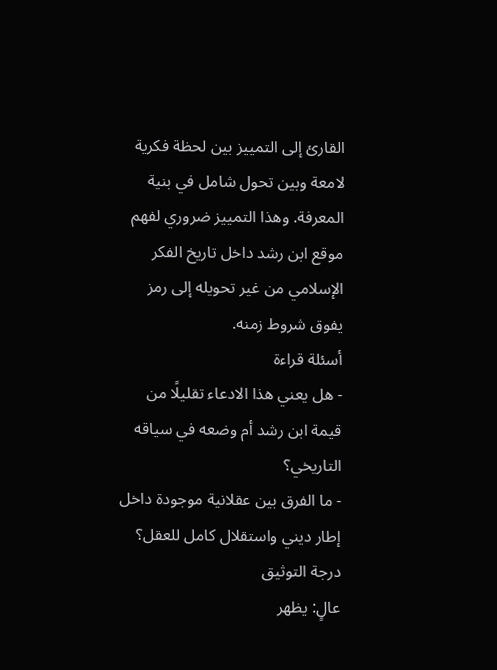القارئ إلى التمييز بين لحظة فكرية لامعة وبين تحول شامل في بنية المعرفة. وهذا التمييز ضروري لفهم موقع ابن رشد داخل تاريخ الفكر الإسلامي من غير تحويله إلى رمز يفوق شروط زمنه.
أسئلة قراءة
- هل يعني هذا الادعاء تقليلًا من قيمة ابن رشد أم وضعه في سياقه التاريخي؟
- ما الفرق بين عقلانية موجودة داخل إطار ديني واستقلال كامل للعقل؟
درجة التوثيق
عالٍ: يظهر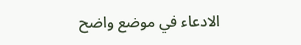الادعاء في موضع واضح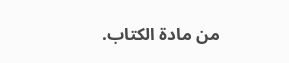من مادة الكتاب.